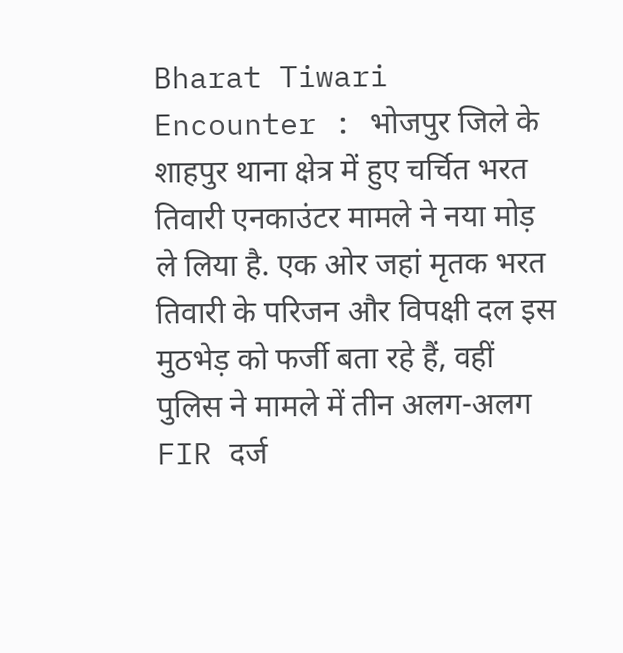Bharat Tiwari Encounter : भोजपुर जिले के शाहपुर थाना क्षेत्र में हुए चर्चित भरत तिवारी एनकाउंटर मामले ने नया मोड़ ले लिया है. एक ओर जहां मृतक भरत तिवारी के परिजन और विपक्षी दल इस मुठभेड़ को फर्जी बता रहे हैं, वहीं पुलिस ने मामले में तीन अलग-अलग FIR दर्ज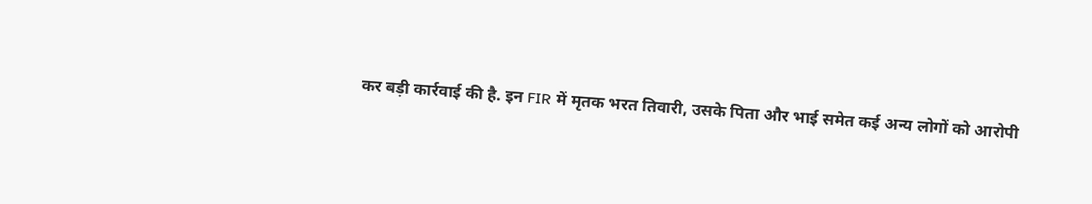कर बड़ी कार्रवाई की है. इन FIR में मृतक भरत तिवारी, उसके पिता और भाई समेत कई अन्य लोगों को आरोपी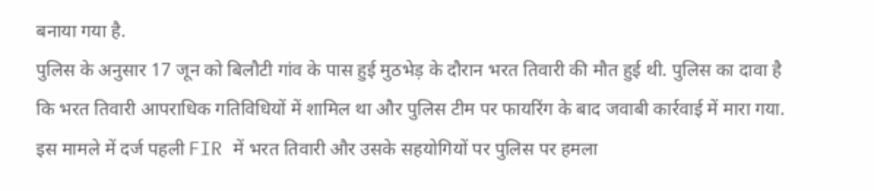बनाया गया है.
पुलिस के अनुसार 17 जून को बिलौटी गांव के पास हुई मुठभेड़ के दौरान भरत तिवारी की मौत हुई थी. पुलिस का दावा है कि भरत तिवारी आपराधिक गतिविधियों में शामिल था और पुलिस टीम पर फायरिंग के बाद जवाबी कार्रवाई में मारा गया. इस मामले में दर्ज पहली FIR में भरत तिवारी और उसके सहयोगियों पर पुलिस पर हमला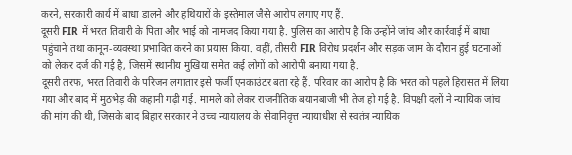करने, सरकारी कार्य में बाधा डालने और हथियारों के इस्तेमाल जैसे आरोप लगाए गए हैं.
दूसरी FIR में भरत तिवारी के पिता और भाई को नामजद किया गया है. पुलिस का आरोप है कि उन्होंने जांच और कार्रवाई में बाधा पहुंचाने तथा कानून-व्यवस्था प्रभावित करने का प्रयास किया. वहीं, तीसरी FIR विरोध प्रदर्शन और सड़क जाम के दौरान हुई घटनाओं को लेकर दर्ज की गई है, जिसमें स्थानीय मुखिया समेत कई लोगों को आरोपी बनाया गया है.
दूसरी तरफ, भरत तिवारी के परिजन लगातार इसे फर्जी एनकाउंटर बता रहे हैं. परिवार का आरोप है कि भरत को पहले हिरासत में लिया गया और बाद में मुठभेड़ की कहानी गढ़ी गई. मामले को लेकर राजनीतिक बयानबाजी भी तेज हो गई है. विपक्षी दलों ने न्यायिक जांच की मांग की थी, जिसके बाद बिहार सरकार ने उच्च न्यायालय के सेवानिवृत्त न्यायाधीश से स्वतंत्र न्यायिक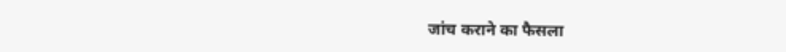जांच कराने का फैसला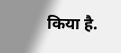किया है.